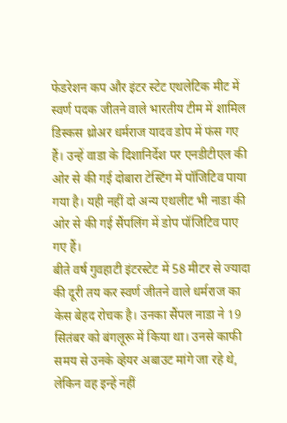फेडरेशन कप और इंटर स्टेट एथलेटिक मीट में स्वर्ण पदक जीतने वाले भारतीय टीम में शामिल डिस्कस थ्रोअर धर्मराज यादव डोप में फंस गए हैं। उन्हें वाडा के दिशानिर्देश पर एनडीटीएल की ओर से की गई दोबारा टेस्टिंग में पॉजिटिव पाया गया है। यही नहीं दो अन्य एथलीट भी नाडा की ओर से की गई सैंपलिंग में डोप पॉजिटिव पाए गए हैं।
बीते वर्ष गुवहाटी इंटरस्टेट में 58 मीटर से ज्यादा की दूरी तय कर स्वर्ण जीतने वाले धर्मराज का केस बेहद रोचक है। उनका सैंपल नाडा ने 19 सितंबर को बंगलूरू में किया था। उनसे काफी समय से उनके व्हेयर अबाउट मांगे जा रहे थे, लेकिन वह इन्हें नहीं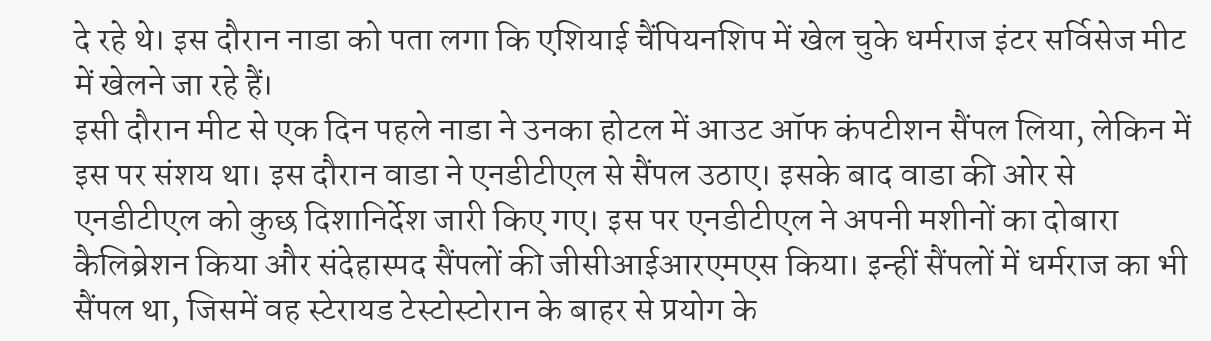दे रहे थे। इस दौरान नाडा को पता लगा कि एशियाई चैंपियनशिप में खेल चुके धर्मराज इंटर सर्विसेज मीट में खेलने जा रहे हैं।
इसी दौरान मीट से एक दिन पहले नाडा ने उनका होटल में आउट ऑफ कंपटीशन सैंपल लिया, लेकिन में इस पर संशय था। इस दौरान वाडा ने एनडीटीएल से सैंपल उठाए। इसके बाद वाडा की ओर से एनडीटीएल को कुछ दिशानिर्देश जारी किए गए। इस पर एनडीटीएल ने अपनी मशीनों का दोबारा कैलिब्रेशन किया और संदेहास्पद सैंपलों की जीसीआईआरएमएस किया। इन्हीं सैंपलों में धर्मराज का भी सैंपल था, जिसमें वह स्टेरायड टेस्टोस्टोरान के बाहर से प्रयोग के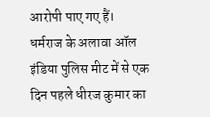आरोपी पाए गए हैं।
धर्मराज के अलावा ऑल इंडिया पुलिस मीट में से एक दिन पहले धीरज कुमार का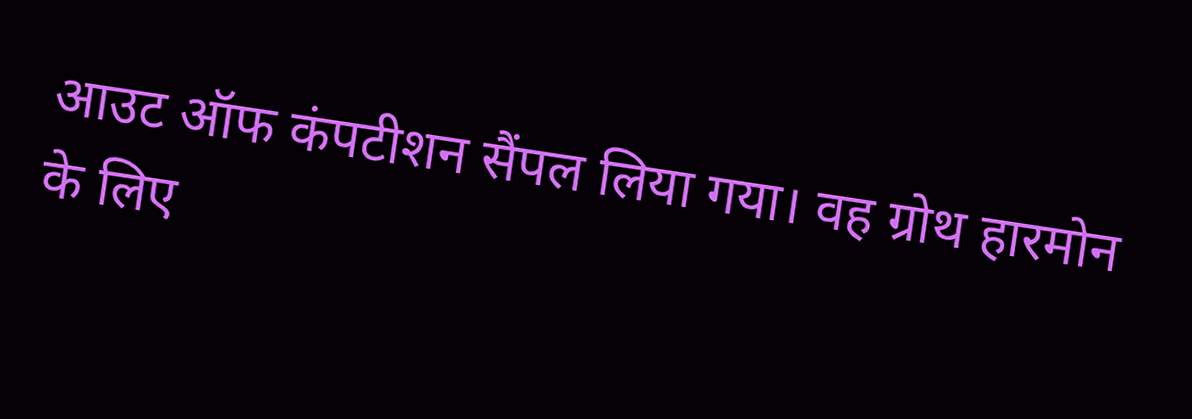आउट ऑफ कंपटीशन सैंपल लिया गया। वह ग्रोथ हारमोन के लिए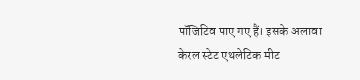पॉजिटिव पाए गए हैं। इसके अलावा केरल स्टेट एथलेटिक मीट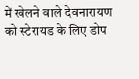में खेलने वाले देवनारायण को स्टेरायड के लिए डोप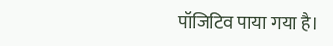पॉजिटिव पाया गया है।